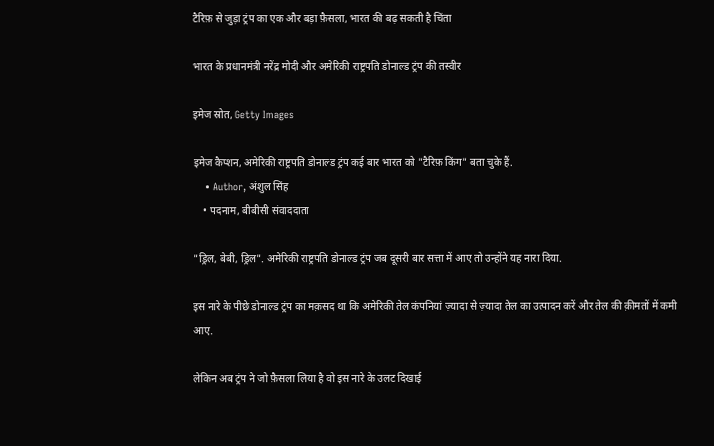टैरिफ़ से जुड़ा ट्रंप का एक और बड़ा फ़ैसला, भारत की बढ़ सकती है चिंता

भारत के प्रधानमंत्री नरेंद्र मोदी और अमेरिकी राष्ट्रपति डोनाल्ड ट्रंप की तस्वीर

इमेज स्रोत, Getty Images

इमेज कैप्शन, अमेरिकी राष्ट्रपति डोनाल्ड ट्रंप कई बार भारत को "टैरिफ़ किंग" बता चुके हैं.
    • Author, अंशुल सिंह
    • पदनाम, बीबीसी संवाददाता

"ड्रिल, बेबी, ड्रिल". अमेरिकी राष्ट्रपति डोनाल्ड ट्रंप जब दूसरी बार सत्ता में आए तो उन्होंने यह नारा दिया.

इस नारे के पीछे डोनाल्ड ट्रंप का मक़सद था कि अमेरिकी तेल कंपनियां ज़्यादा से ज़्यादा तेल का उत्पादन करें और तेल की क़ीमतों में कमी आए.

लेकिन अब ट्रंप ने जो फ़ैसला लिया है वो इस नारे के उलट दिखाई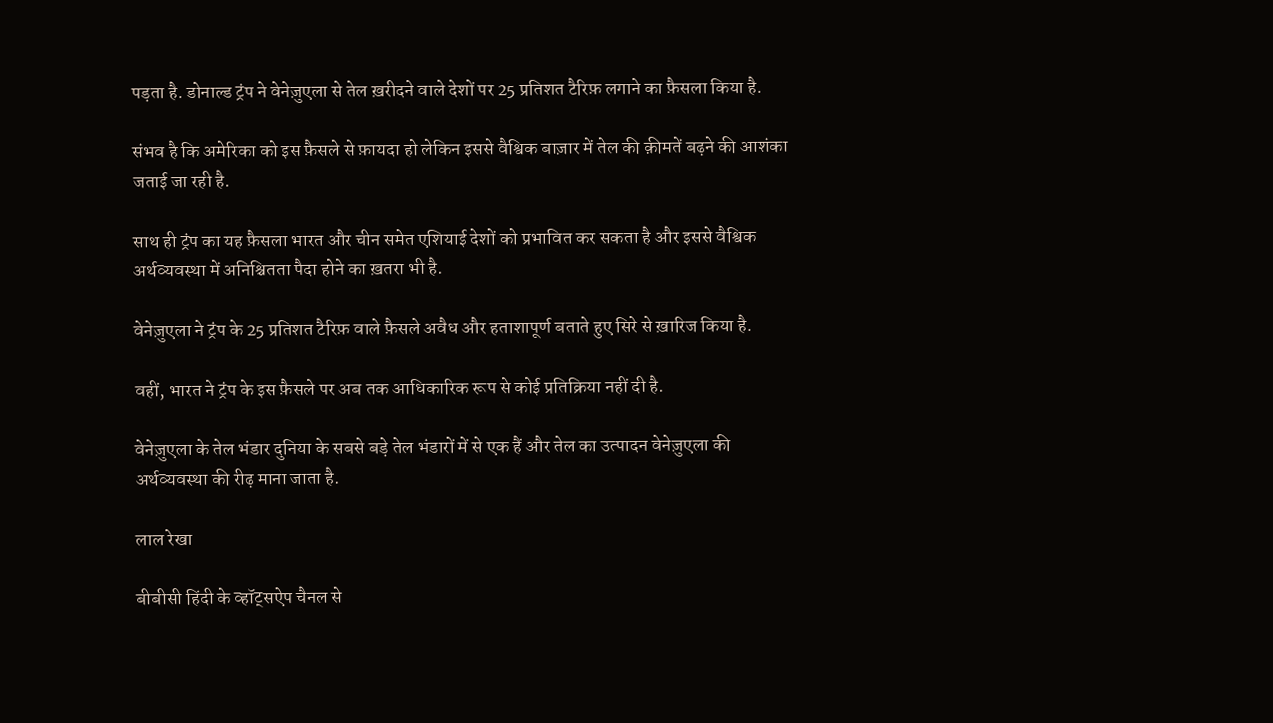पड़ता है. डोनाल्ड ट्रंप ने वेनेज़ुएला से तेल ख़रीदने वाले देशों पर 25 प्रतिशत टैरिफ़ लगाने का फ़ैसला किया है.

संभव है कि अमेरिका को इस फ़ैसले से फ़ायदा हो लेकिन इससे वैश्विक बाज़ार में तेल की क़ीमतें बढ़ने की आशंका जताई जा रही है.

साथ ही ट्रंप का यह फ़ैसला भारत और चीन समेत एशियाई देशों को प्रभावित कर सकता है और इससे वैश्विक अर्थव्यवस्था में अनिश्चितता पैदा होने का ख़तरा भी है.

वेनेज़ुएला ने ट्रंप के 25 प्रतिशत टैरिफ़ वाले फ़ैसले अवैध और हताशापूर्ण बताते हुए सिरे से ख़ारिज किया है.

वहीं, भारत ने ट्रंप के इस फ़ैसले पर अब तक आधिकारिक रूप से कोई प्रतिक्रिया नहीं दी है.

वेनेज़ुएला के तेल भंडार दुनिया के सबसे बड़े तेल भंडारों में से एक हैं और तेल का उत्पादन वेनेज़ुएला की अर्थव्यवस्था की रीढ़ माना जाता है.

लाल रेखा

बीबीसी हिंदी के व्हॉट्सऐप चैनल से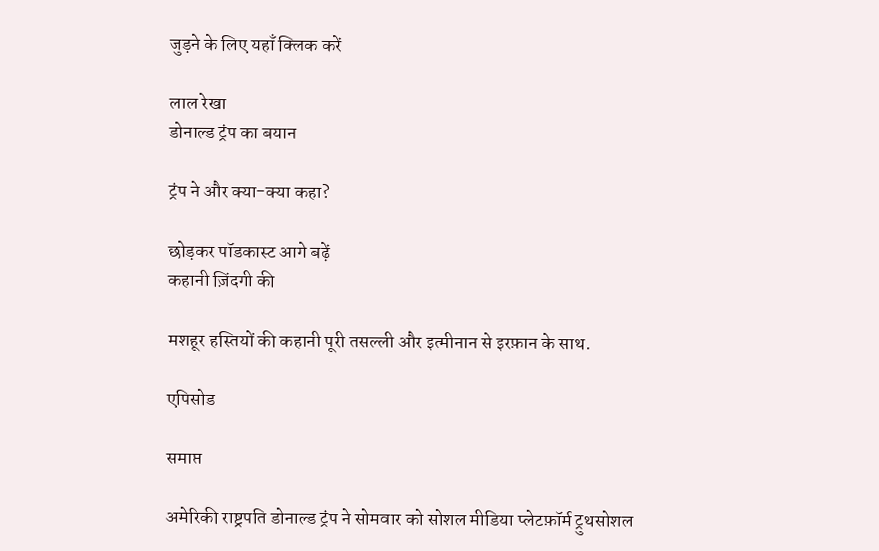जुड़ने के लिए यहाँ क्लिक करें

लाल रेखा
डोनाल्ड ट्रंप का बयान

ट्रंप ने और क्या-क्या कहा?

छोड़कर पॉडकास्ट आगे बढ़ें
कहानी ज़िंदगी की

मशहूर हस्तियों की कहानी पूरी तसल्ली और इत्मीनान से इरफ़ान के साथ.

एपिसोड

समाप्त

अमेरिकी राष्ट्रपति डोनाल्ड ट्रंप ने सोमवार को सोशल मीडिया प्लेटफ़ॉर्म ट्रुथसोशल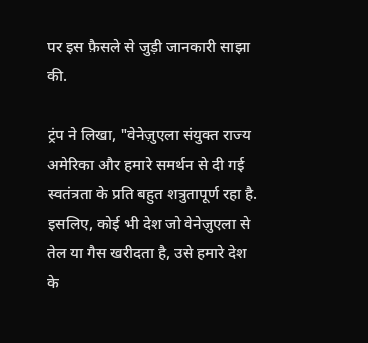पर इस फ़ैसले से जुड़ी जानकारी साझा की.

ट्रंप ने लिखा, "वेनेज़ुएला संयुक्त राज्य अमेरिका और हमारे समर्थन से दी गई स्वतंत्रता के प्रति बहुत शत्रुतापूर्ण रहा है. इसलिए, कोई भी देश जो वेनेज़ुएला से तेल या गैस खरीदता है, उसे हमारे देश के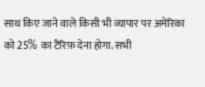साथ किए जाने वाले किसी भी व्यापार पर अमेरिका को 25% का टैरिफ़ देना होगा. सभी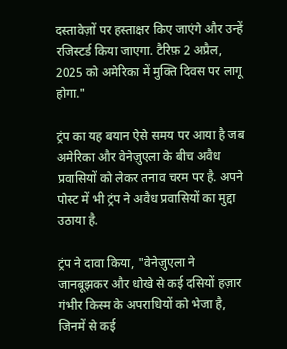दस्तावेज़ों पर हस्ताक्षर किए जाएंगे और उन्हें रजिस्टर्ड किया जाएगा. टैरिफ़ 2 अप्रैल, 2025 को अमेरिका में मुक्ति दिवस पर लागू होगा."

ट्रंप का यह बयान ऐसे समय पर आया है जब अमेरिका और वेनेज़ुएला के बीच अवैध प्रवासियों को लेकर तनाव चरम पर है. अपने पोस्ट में भी ट्रंप ने अवैध प्रवासियों का मुद्दा उठाया है.

ट्रंप ने दावा किया, "वेनेज़ुएला ने जानबूझकर और धोखे से कई दसियों हज़ार गंभीर किस्म के अपराधियों को भेजा है, जिनमें से कई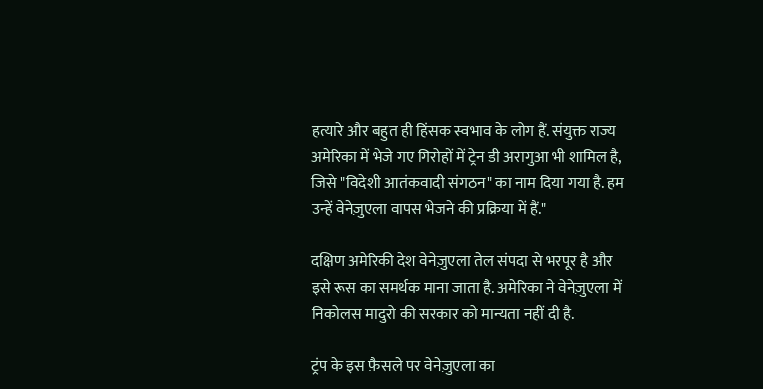हत्यारे और बहुत ही हिंसक स्वभाव के लोग हैं. संयुक्त राज्य अमेरिका में भेजे गए गिरोहों में ट्रेन डी अरागुआ भी शामिल है, जिसे "विदेशी आतंकवादी संगठन" का नाम दिया गया है. हम उन्हें वेनेज़ुएला वापस भेजने की प्रक्रिया में हैं."

दक्षिण अमेरिकी देश वेनेज़ुएला तेल संपदा से भरपूर है और इसे रूस का समर्थक माना जाता है. अमेरिका ने वेनेज़ुएला में निकोलस मादुरो की सरकार को मान्यता नहीं दी है.

ट्रंप के इस फ़ैसले पर वेनेज़ुएला का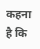कहना है कि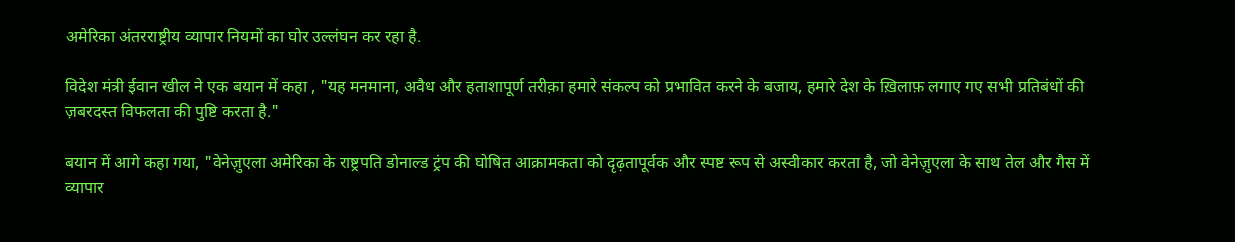अमेरिका अंतरराष्ट्रीय व्यापार नियमों का घोर उल्लंघन कर रहा है.

विदेश मंत्री ईवान खील ने एक बयान में कहा , "यह मनमाना, अवैध और हताशापूर्ण तरीक़ा हमारे संकल्प को प्रभावित करने के बजाय, हमारे देश के ख़िलाफ़ लगाए गए सभी प्रतिबंधों की ज़बरदस्त विफलता की पुष्टि करता है."

बयान में आगे कहा गया, "वेनेज़ुएला अमेरिका के राष्ट्रपति डोनाल्ड ट्रंप की घोषित आक्रामकता को दृढ़तापूर्वक और स्पष्ट रूप से अस्वीकार करता है, जो वेनेज़ुएला के साथ तेल और गैस में व्यापार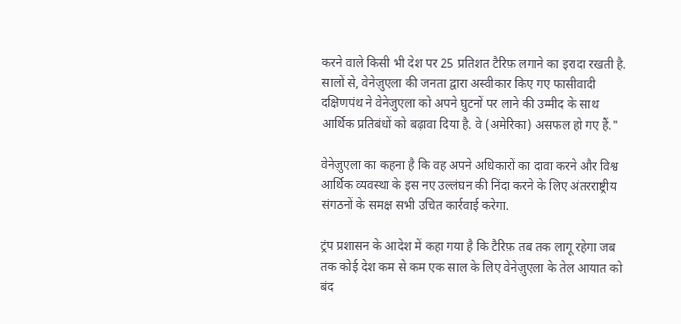करने वाले किसी भी देश पर 25 प्रतिशत टैरिफ़ लगाने का इरादा रखती है. सालों से, वेनेज़ुएला की जनता द्वारा अस्वीकार किए गए फासीवादी दक्षिणपंथ ने वेनेजुएला को अपने घुटनों पर लाने की उम्मीद के साथ आर्थिक प्रतिबंधों को बढ़ावा दिया है. वे (अमेरिका) असफल हो गए हैं."

वेनेज़ुएला का कहना है कि वह अपने अधिकारों का दावा करने और विश्व आर्थिक व्यवस्था के इस नए उल्लंघन की निंदा करने के लिए अंतरराष्ट्रीय संगठनों के समक्ष सभी उचित कार्रवाई करेगा.

ट्रंप प्रशासन के आदेश में कहा गया है कि टैरिफ़ तब तक लागू रहेगा जब तक कोई देश कम से कम एक साल के लिए वेनेज़ुएला के तेल आयात को बंद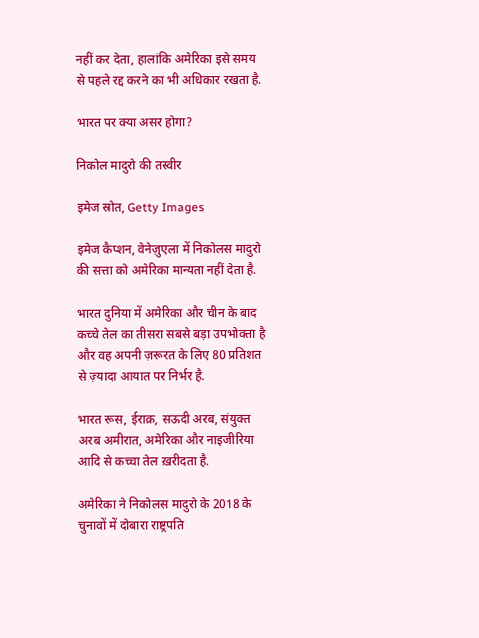नहीं कर देता, हालांकि अमेरिका इसे समय से पहले रद्द करने का भी अधिकार रखता है.

भारत पर क्या असर होगा?

निकोल मादुरो की तस्वीर

इमेज स्रोत, Getty Images

इमेज कैप्शन, वेनेज़ुएला में निकोलस मादुरो की सत्ता को अमेरिका मान्यता नहीं देता है.

भारत दुनिया में अमेरिका और चीन के बाद कच्चे तेल का तीसरा सबसे बड़ा उपभोक्ता है और वह अपनी ज़रूरत के लिए 80 प्रतिशत से ज़्यादा आयात पर निर्भर है.

भारत रूस, ईराक़, सऊदी अरब, संयुक्त अरब अमीरात, अमेरिका और नाइजीरिया आदि से कच्चा तेल ख़रीदता है.

अमेरिका ने निकोलस मादुरो के 2018 के चुनावों में दोबारा राष्ट्रपति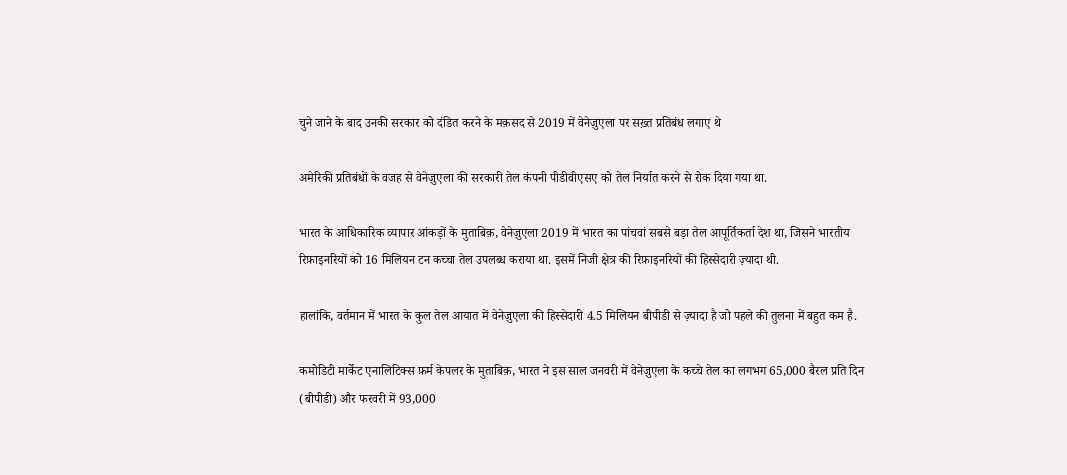चुने जाने के बाद उनकी सरकार को दंडित करने के मक़सद से 2019 में वेनेज़ुएला पर सख़्त प्रतिबंध लगाए थे

अमेरिकी प्रतिबंधों के वजह से वेनेज़ुएला की सरकारी तेल कंपनी पीडीवीएसए को तेल निर्यात करने से रोक दिया गया था.

भारत के आधिकारिक व्यापार आंकड़ों के मुताबिक़, वेनेज़ुएला 2019 में भारत का पांचवां सबसे बड़ा तेल आपूर्तिकर्ता देश था, जिसने भारतीय रिफ़ाइनरियों को 16 मिलियन टन कच्चा तेल उपलब्ध कराया था. इसमें निजी क्षेत्र की रिफ़ाइनरियों की हिस्सेदारी ज़्यादा थी.

हालांकि, वर्तमान में भारत के कुल तेल आयात में वेनेज़ुएला की हिस्सेदारी 4.5 मिलियन बीपीडी से ज़्यादा है जो पहले की तुलना में बहुत कम है.

कमोडिटी मार्केट एनालिटिक्स फ़र्म केपलर के मुताबिक़, भारत ने इस साल जनवरी में वेनेज़ुएला के कच्चे तेल का लगभग 65,000 बैरल प्रति दिन (बीपीडी) और फरवरी में 93,000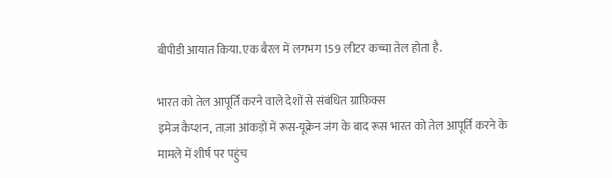बीपीडी आयात किया. एक बैरल में लगभग 159 लीटर कच्चा तेल होता है.

भारत को तेल आपूर्ति करने वाले देशों से संबंधित ग्राफ़िक्स
इमेज कैप्शन, ताज़ा आंकड़ों में रूस-यूक्रेन जंग के बाद रूस भारत को तेल आपूर्ति करने के मामले में शीर्ष पर पहुंच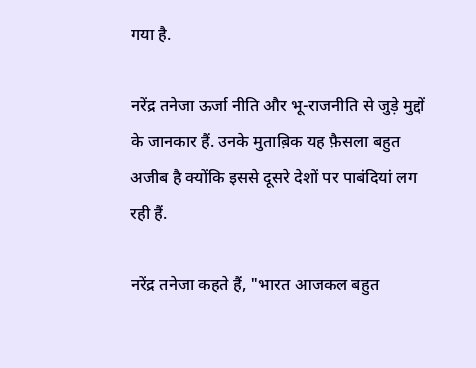गया है.

नरेंद्र तनेजा ऊर्जा नीति और भू-राजनीति से जुड़े मुद्दों के जानकार हैं. उनके मुताब़िक यह फ़ैसला बहुत अजीब है क्योंकि इससे दूसरे देशों पर पाबंदियां लग रही हैं.

नरेंद्र तनेजा कहते हैं, "भारत आजकल बहुत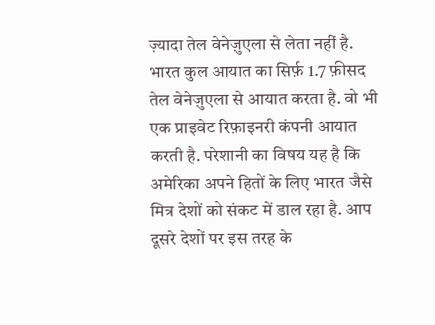ज़्यादा तेल वेनेज़ुएला से लेता नहीं है. भारत कुल आयात का सिर्फ़ 1.7 फ़ीसद तेल वेनेज़ुएला से आयात करता है. वो भी एक प्राइवेट रिफ़ाइनरी कंपनी आयात करती है. परेशानी का विषय यह है कि अमेरिका अपने हितों के लिए भारत जैसे मित्र देशों को संकट में डाल रहा है. आप दूसरे देशों पर इस तरह के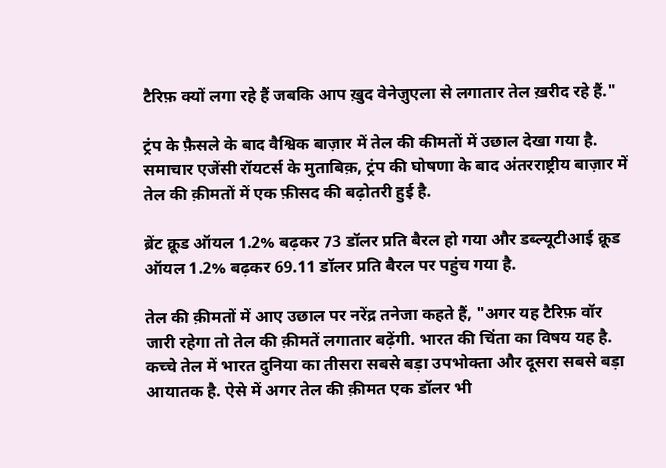टैरिफ़ क्यों लगा रहे हैं जबकि आप ख़ुद वेनेज़ुएला से लगातार तेल ख़रीद रहे हैं."

ट्रंप के फ़ैसले के बाद वैश्विक बाज़ार में तेल की कीमतों में उछाल देखा गया है. समाचार एजेंसी रॉयटर्स के मुताबिक़, ट्रंप की घोषणा के बाद अंतरराष्ट्रीय बाज़ार में तेल की क़ीमतों में एक फ़ीसद की बढ़ोतरी हुई है.

ब्रेंट क्रूड ऑयल 1.2% बढ़कर 73 डॉलर प्रति बैरल हो गया और डब्ल्यूटीआई क्रूड ऑयल 1.2% बढ़कर 69.11 डॉलर प्रति बैरल पर पहुंच गया है.

तेल की क़ीमतों में आए उछाल पर नरेंद्र तनेजा कहते हैं, "अगर यह टैरिफ़ वॉर जारी रहेगा तो तेल की क़ीमतें लगातार बढ़ेंगी. भारत की चिंता का विषय यह है. कच्चे तेल में भारत दुनिया का तीसरा सबसे बड़ा उपभोक्ता और दूसरा सबसे बड़ा आयातक है. ऐसे में अगर तेल की क़ीमत एक डॉलर भी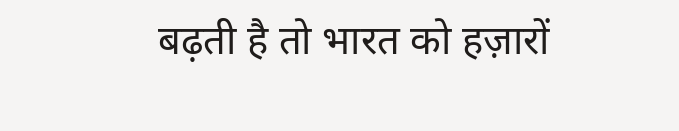बढ़ती है तो भारत को हज़ारों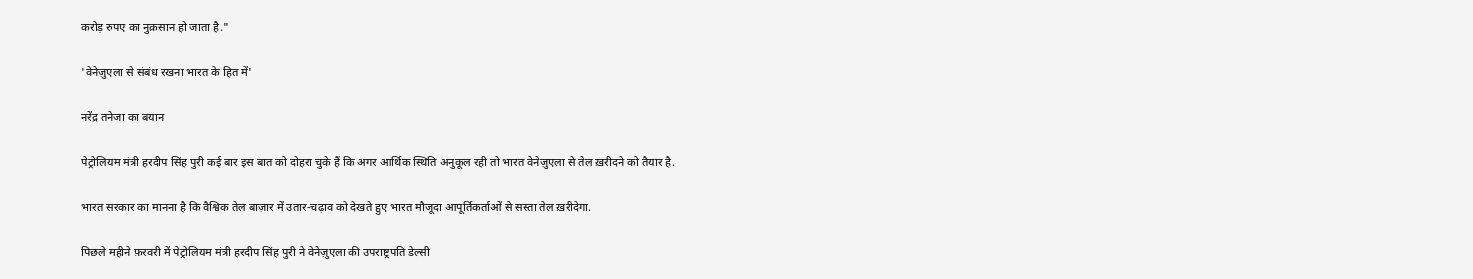करोड़ रुपए का नुक़सान हो जाता है."

'वेनेज़ुएला से संबंध रखना भारत के हित में'

नरेंद्र तनेजा का बयान

पेट्रोलियम मंत्री हरदीप सिंह पुरी कई बार इस बात को दोहरा चुके हैं कि अगर आर्थिक स्थिति अनुकूल रही तो भारत वेनेज़ुएला से तेल ख़रीदने को तैयार है.

भारत सरकार का मानना है कि वैश्विक तेल बाज़ार में उतार-चढ़ाव को देखते हुए भारत मौजूदा आपूर्तिकर्ताओं से सस्ता तेल ख़रीदेगा.

पिछले महीने फ़रवरी में पेट्रोलियम मंत्री हरदीप सिंह पुरी ने वेनेज़ुएला की उपराष्ट्रपति डेल्सी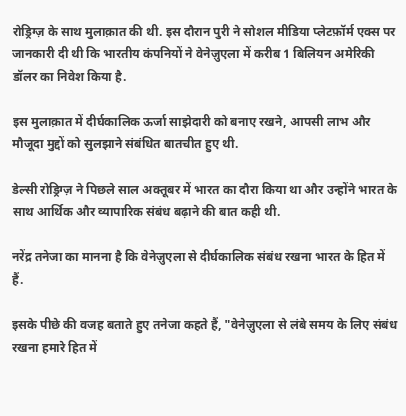रोड्रिग्ज़ के साथ मुलाक़ात की थी. इस दौरान पुरी ने सोशल मीडिया प्लेटफ़ॉर्म एक्स पर जानकारी दी थी कि भारतीय कंपनियों ने वेनेज़ुएला में करीब 1 बिलियन अमेरिकी डॉलर का निवेश किया है.

इस मुलाक़ात में दीर्घकालिक ऊर्जा साझेदारी को बनाए रखने, आपसी लाभ और मौजूदा मुद्दों को सुलझाने संबंधित बातचीत हुए थी.

डेल्सी रोड्रिग्ज़ ने पिछले साल अक्तूबर में भारत का दौरा किया था और उन्होंने भारत के साथ आर्थिक और व्यापारिक संबंध बढ़ाने की बात कही थी.

नरेंद्र तनेजा का मानना है कि वेनेज़ुएला से दीर्घकालिक संबंध रखना भारत के हित में हैं.

इसके पीछे की वजह बताते हुए तनेजा कहते हैं, "वेनेज़ुएला से लंबे समय के लिए संबंध रखना हमारे हित में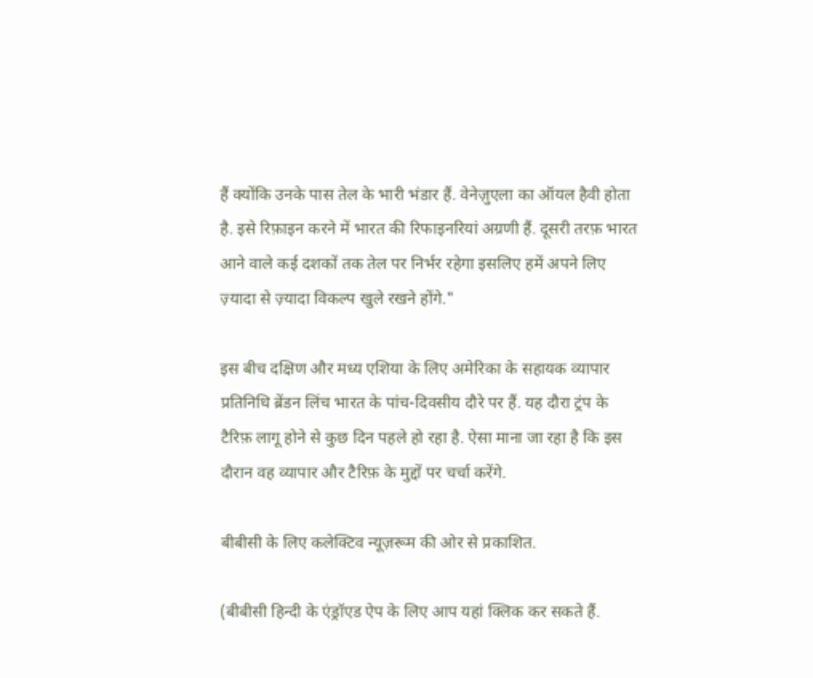हैं क्योंकि उनके पास तेल के भारी भंडार हैं. वेनेज़ुएला का ऑयल हैवी होता है. इसे रिफ़ाइन करने में भारत की रिफाइनरियां अग्रणी हैं. दूसरी तरफ़ भारत आने वाले कई दशकों तक तेल पर निर्भर रहेगा इसलिए हमें अपने लिए ज़्यादा से ज़्यादा विकल्प खुले रखने होंगे."

इस बीच दक्षिण और मध्य एशिया के लिए अमेरिका के सहायक व्यापार प्रतिनिधि ब्रेंडन लिंच भारत के पांच-दिवसीय दौरे पर हैं. यह दौरा ट्रंप के टैरिफ़ लागू होने से कुछ दिन पहले हो रहा है. ऐसा माना जा रहा है कि इस दौरान वह व्यापार और टैरिफ़ के मुद्दों पर चर्चा करेंगे.

बीबीसी के लिए कलेक्टिव न्यूज़रूम की ओर से प्रकाशित.

(बीबीसी हिन्दी के एंड्रॉएड ऐप के लिए आप यहां क्लिक कर सकते हैं.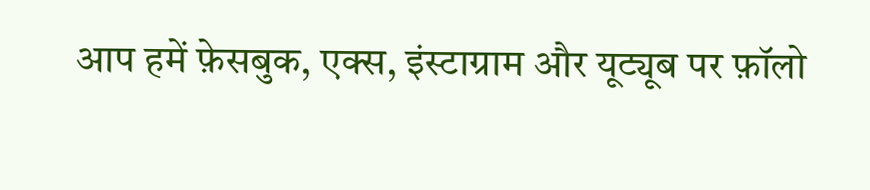आप हमें फ़ेसबुक, एक्स, इंस्टाग्राम और यूट्यूब पर फ़ॉलो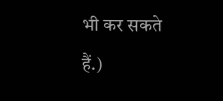भी कर सकते हैं.)